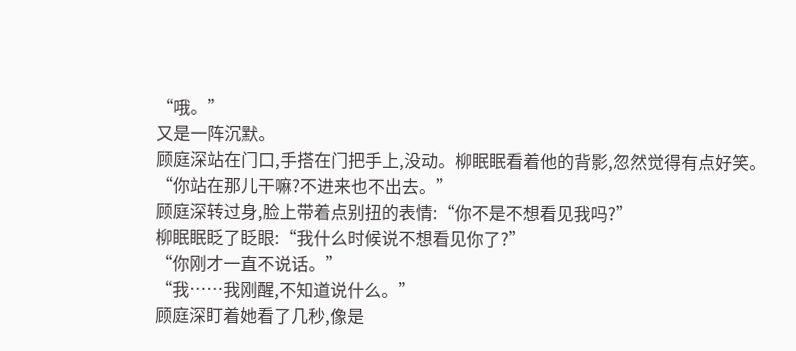“哦。”
又是一阵沉默。
顾庭深站在门口,手搭在门把手上,没动。柳眠眠看着他的背影,忽然觉得有点好笑。
“你站在那儿干嘛?不进来也不出去。”
顾庭深转过身,脸上带着点别扭的表情:“你不是不想看见我吗?”
柳眠眠眨了眨眼:“我什么时候说不想看见你了?”
“你刚才一直不说话。”
“我……我刚醒,不知道说什么。”
顾庭深盯着她看了几秒,像是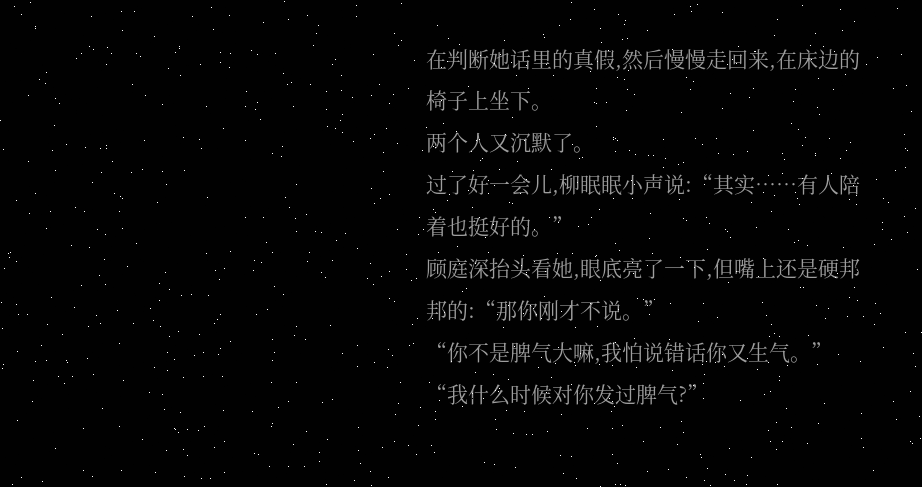在判断她话里的真假,然后慢慢走回来,在床边的椅子上坐下。
两个人又沉默了。
过了好一会儿,柳眠眠小声说:“其实……有人陪着也挺好的。”
顾庭深抬头看她,眼底亮了一下,但嘴上还是硬邦邦的:“那你刚才不说。”
“你不是脾气大嘛,我怕说错话你又生气。”
“我什么时候对你发过脾气?”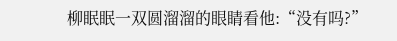柳眠眠一双圆溜溜的眼睛看他:“没有吗?”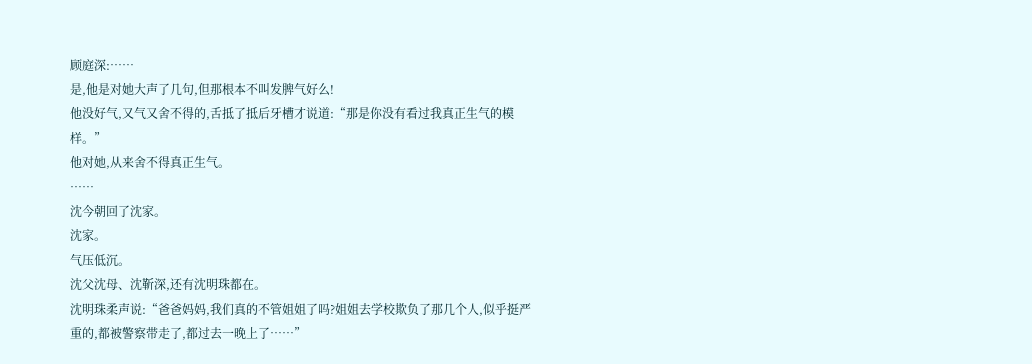顾庭深:……
是,他是对她大声了几句,但那根本不叫发脾气好么!
他没好气,又气又舍不得的,舌抵了抵后牙槽才说道:“那是你没有看过我真正生气的模样。”
他对她,从来舍不得真正生气。
……
沈今朝回了沈家。
沈家。
气压低沉。
沈父沈母、沈靳深,还有沈明珠都在。
沈明珠柔声说:“爸爸妈妈,我们真的不管姐姐了吗?姐姐去学校欺负了那几个人,似乎挺严重的,都被警察带走了,都过去一晚上了……”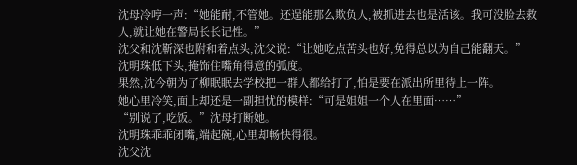沈母冷哼一声:“她能耐,不管她。还逞能那么欺负人,被抓进去也是活该。我可没脸去救人,就让她在警局长长记性。”
沈父和沈靳深也附和着点头,沈父说:“让她吃点苦头也好,免得总以为自己能翻天。”
沈明珠低下头,掩饰住嘴角得意的弧度。
果然,沈今朝为了柳眠眠去学校把一群人都给打了,怕是要在派出所里待上一阵。
她心里冷笑,面上却还是一副担忧的模样:“可是姐姐一个人在里面……”
“别说了,吃饭。”沈母打断她。
沈明珠乖乖闭嘴,端起碗,心里却畅快得很。
沈父沈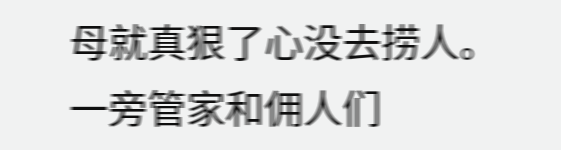母就真狠了心没去捞人。
一旁管家和佣人们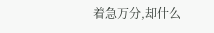着急万分,却什么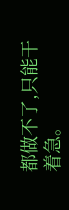都做不了,只能干着急。